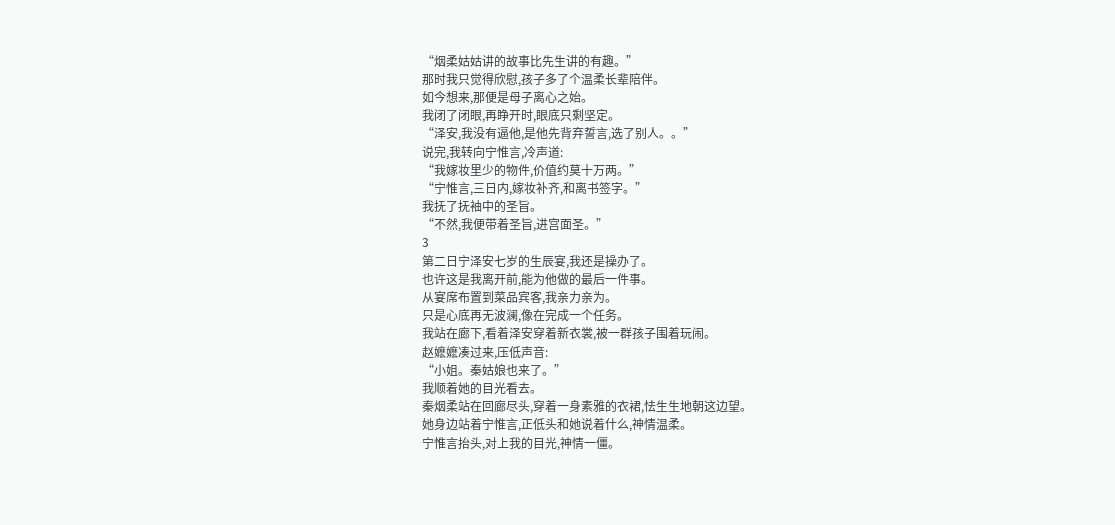“烟柔姑姑讲的故事比先生讲的有趣。”
那时我只觉得欣慰,孩子多了个温柔长辈陪伴。
如今想来,那便是母子离心之始。
我闭了闭眼,再睁开时,眼底只剩坚定。
“泽安,我没有逼他,是他先背弃誓言,选了别人。。”
说完,我转向宁惟言,冷声道:
“我嫁妆里少的物件,价值约莫十万两。”
“宁惟言,三日内,嫁妆补齐,和离书签字。”
我抚了抚袖中的圣旨。
“不然,我便带着圣旨,进宫面圣。”
3
第二日宁泽安七岁的生辰宴,我还是操办了。
也许这是我离开前,能为他做的最后一件事。
从宴席布置到菜品宾客,我亲力亲为。
只是心底再无波澜,像在完成一个任务。
我站在廊下,看着泽安穿着新衣裳,被一群孩子围着玩闹。
赵嬷嬷凑过来,压低声音:
“小姐。秦姑娘也来了。”
我顺着她的目光看去。
秦烟柔站在回廊尽头,穿着一身素雅的衣裙,怯生生地朝这边望。
她身边站着宁惟言,正低头和她说着什么,神情温柔。
宁惟言抬头,对上我的目光,神情一僵。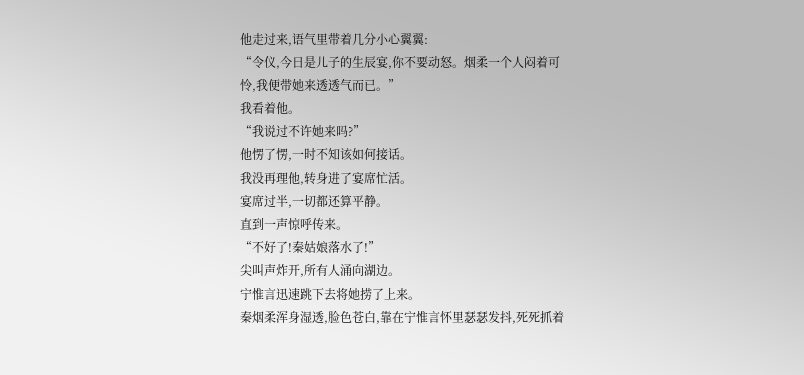他走过来,语气里带着几分小心翼翼:
“令仪,今日是儿子的生辰宴,你不要动怒。烟柔一个人闷着可怜,我便带她来透透气而已。”
我看着他。
“我说过不许她来吗?”
他愣了愣,一时不知该如何接话。
我没再理他,转身进了宴席忙活。
宴席过半,一切都还算平静。
直到一声惊呼传来。
“不好了!秦姑娘落水了!”
尖叫声炸开,所有人涌向湖边。
宁惟言迅速跳下去将她捞了上来。
秦烟柔浑身湿透,脸色苍白,靠在宁惟言怀里瑟瑟发抖,死死抓着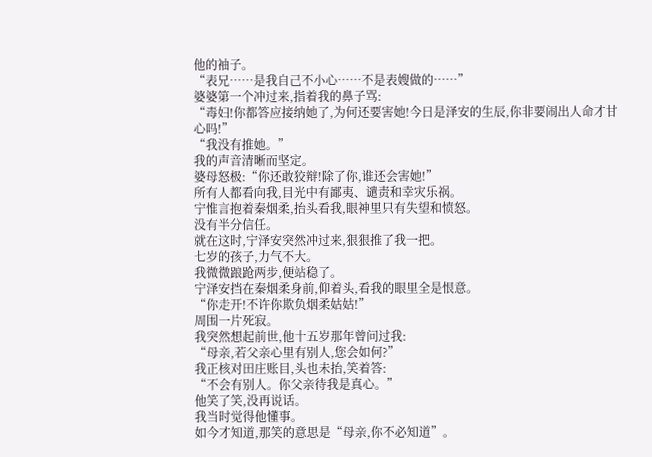他的袖子。
“表兄……是我自己不小心……不是表嫂做的……”
婆婆第一个冲过来,指着我的鼻子骂:
“毒妇!你都答应接纳她了,为何还要害她!今日是泽安的生辰,你非要闹出人命才甘心吗!”
“我没有推她。”
我的声音清晰而坚定。
婆母怒极:“你还敢狡辩!除了你,谁还会害她!”
所有人都看向我,目光中有鄙夷、谴责和幸灾乐祸。
宁惟言抱着秦烟柔,抬头看我,眼神里只有失望和愤怒。
没有半分信任。
就在这时,宁泽安突然冲过来,狠狠推了我一把。
七岁的孩子,力气不大。
我微微踉跄两步,便站稳了。
宁泽安挡在秦烟柔身前,仰着头,看我的眼里全是恨意。
“你走开!不许你欺负烟柔姑姑!”
周围一片死寂。
我突然想起前世,他十五岁那年曾问过我:
“母亲,若父亲心里有别人,您会如何?”
我正核对田庄账目,头也未抬,笑着答:
“不会有别人。你父亲待我是真心。”
他笑了笑,没再说话。
我当时觉得他懂事。
如今才知道,那笑的意思是“母亲,你不必知道”。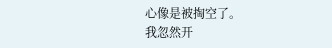心像是被掏空了。
我忽然开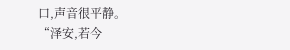口,声音很平静。
“泽安,若今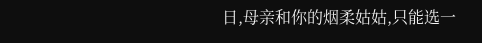日,母亲和你的烟柔姑姑,只能选一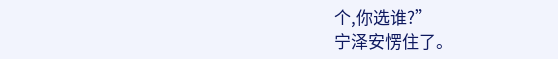个,你选谁?”
宁泽安愣住了。